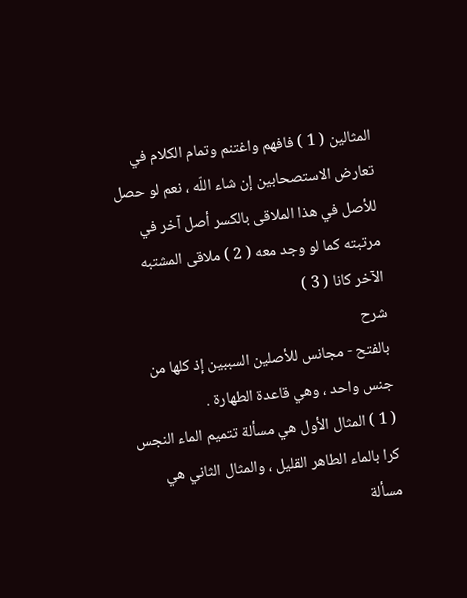المثالين ( 1 ) فافهم واغتنم وتمام الكلام في تعارض الاستصحابين إن شاء اللّه ، نعم لو حصل للأصل في هذا الملاقى بالكسر أصل آخر في مرتبته كما لو وجد معه ( 2 ) ملاقى المشتبه الآخر كانا ( 3 )
شرح
بالفتح - مجانس للأصلين السببين إذ كلها من جنس واحد ، وهي قاعدة الطهارة .
( 1 ) المثال الأول هي مسألة تتميم الماء النجس كرا بالماء الطاهر القليل ، والمثال الثاني هي مسألة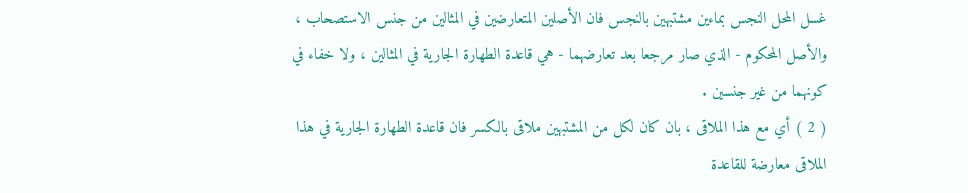غسل المحل النجس بماءين مشتبهين بالنجس فان الأصلين المتعارضين في المثالين من جنس الاستصحاب ، والأصل المحكوم - الذي صار مرجعا بعد تعارضهما - هي قاعدة الطهارة الجارية في المثالين ، ولا خفاء في كونهما من غير جنسين .
( 2 ) أي مع هذا الملاقى ، بان كان لكل من المشتبهين ملاقى بالكسر فان قاعدة الطهارة الجارية في هذا الملاقى معارضة للقاعدة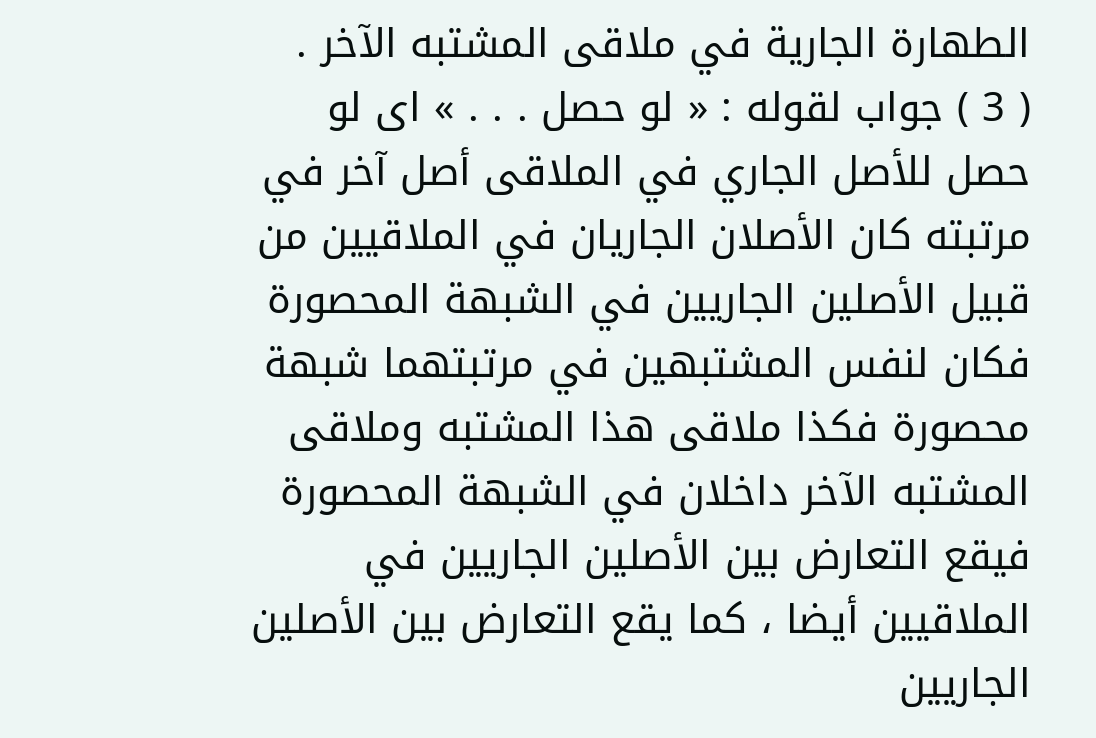الطهارة الجارية في ملاقى المشتبه الآخر .
( 3 ) جواب لقوله : « لو حصل . . . » اى لو حصل للأصل الجاري في الملاقى أصل آخر في مرتبته كان الأصلان الجاريان في الملاقيين من قبيل الأصلين الجاريين في الشبهة المحصورة فكان لنفس المشتبهين في مرتبتهما شبهة محصورة فكذا ملاقى هذا المشتبه وملاقى المشتبه الآخر داخلان في الشبهة المحصورة فيقع التعارض بين الأصلين الجاريين في الملاقيين أيضا ، كما يقع التعارض بين الأصلين الجاريين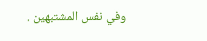وفي نفس المشتبهين .